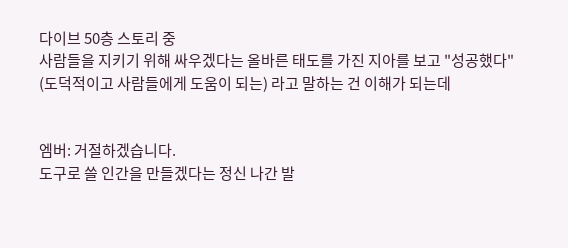다이브 50층 스토리 중
사람들을 지키기 위해 싸우겠다는 올바른 태도를 가진 지아를 보고 "성공했다"
(도덕적이고 사람들에게 도움이 되는) 라고 말하는 건 이해가 되는데


엠버: 거절하겠습니다.
도구로 쓸 인간을 만들겠다는 정신 나간 발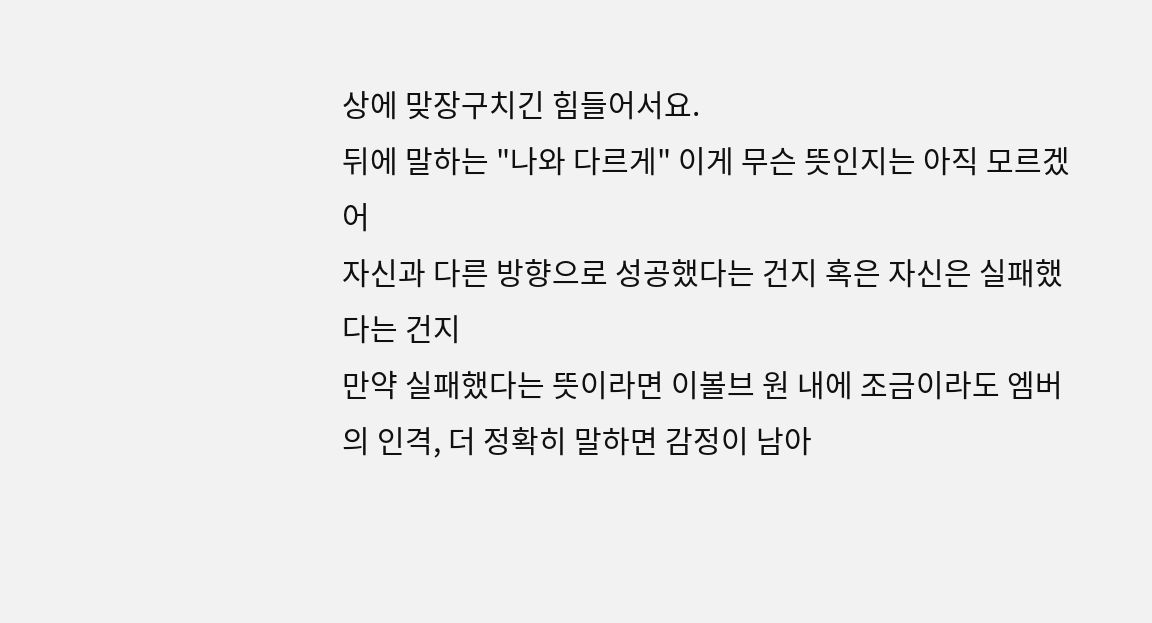상에 맞장구치긴 힘들어서요.
뒤에 말하는 "나와 다르게" 이게 무슨 뜻인지는 아직 모르겠어
자신과 다른 방향으로 성공했다는 건지 혹은 자신은 실패했다는 건지
만약 실패했다는 뜻이라면 이볼브 원 내에 조금이라도 엠버의 인격, 더 정확히 말하면 감정이 남아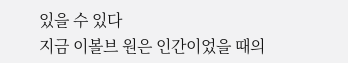있을 수 있다
지금 이볼브 원은 인간이었을 때의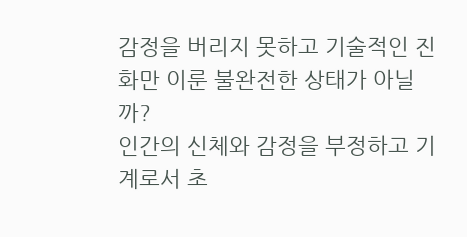감정을 버리지 못하고 기술적인 진화만 이룬 불완전한 상태가 아닐까?
인간의 신체와 감정을 부정하고 기계로서 초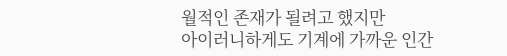월적인 존재가 될려고 했지만
아이러니하게도 기계에 가까운 인간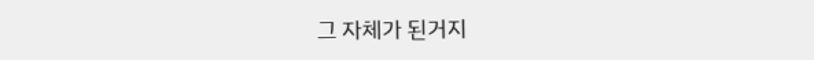그 자체가 된거지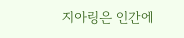지아링은 인간에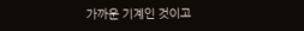가까운 기계인 것이고